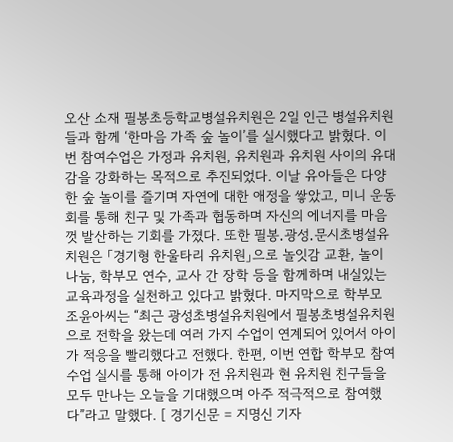오산 소재 필봉초등학교병설유치원은 2일 인근 병설유치원들과 함께 ‘한마음 가족 숲 놀이’를 실시했다고 밝혔다. 이번 참여수업은 가정과 유치원, 유치원과 유치원 사이의 유대감을 강화하는 목적으로 추진되었다. 이날 유아들은 다양한 숲 놀이를 즐기며 자연에 대한 애정을 쌓았고, 미니 운동회를 통해 친구 및 가족과 협동하며 자신의 에너지를 마음껏 발산하는 기회를 가졌다. 또한 필봉․광성․문시초병설유치원은 「경기형 한울타리 유치원」으로 놀잇감 교환, 놀이 나눔, 학부모 연수, 교사 간 장학 등을 함께하며 내실있는 교육과정을 실천하고 있다고 밝혔다. 마지막으로 학부모 조윤아씨는 “최근 광성초병설유치원에서 필봉초병설유치원으로 전학을 왔는데 여러 가지 수업이 연계되어 있어서 아이가 적응을 빨리했다고 전했다. 한편, 이번 연합 학부모 참여수업 실시를 통해 아이가 전 유치원과 현 유치원 친구들을 모두 만나는 오늘을 기대했으며 아주 적극적으로 참여했다”라고 말했다. [ 경기신문 = 지명신 기자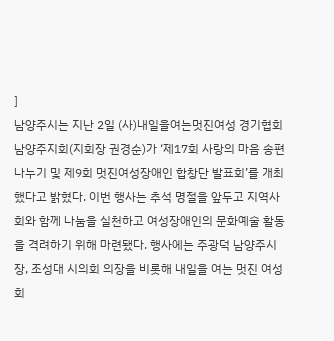]
남양주시는 지난 2일 (사)내일을여는멋진여성 경기협회 남양주지회(지회장 권경순)가 ‘제17회 사랑의 마음 송편 나누기 및 제9회 멋진여성장애인 합창단 발표회’를 개최했다고 밝혔다. 이번 행사는 추석 명절을 앞두고 지역사회와 함께 나눔을 실천하고 여성장애인의 문화예술 활동을 격려하기 위해 마련됐다. 행사에는 주광덕 남양주시장, 조성대 시의회 의장을 비롯해 내일을 여는 멋진 여성 회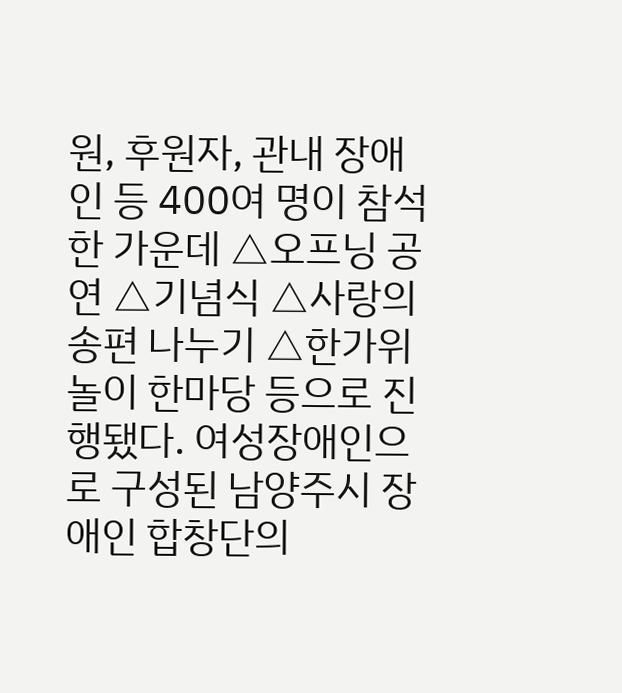원, 후원자, 관내 장애인 등 400여 명이 참석한 가운데 △오프닝 공연 △기념식 △사랑의 송편 나누기 △한가위 놀이 한마당 등으로 진행됐다. 여성장애인으로 구성된 남양주시 장애인 합창단의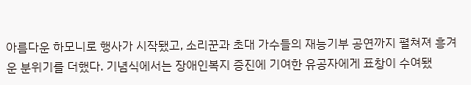아름다운 하모니로 행사가 시작됐고, 소리꾼과 초대 가수들의 재능기부 공연까지 펼쳐져 흥겨운 분위기를 더했다. 기념식에서는 장애인복지 증진에 기여한 유공자에게 표창이 수여됐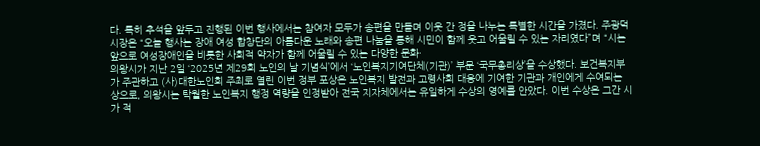다. 특히 추석을 앞두고 진행된 이번 행사에서는 참여자 모두가 송편을 만들며 이웃 간 정을 나누는 특별한 시간을 가졌다. 주광덕 시장은 “오늘 행사는 장애 여성 합창단의 아름다운 노래와 송편 나눔을 통해 시민이 함께 웃고 어울릴 수 있는 자리였다”며 “시는 앞으로 여성장애인을 비롯한 사회적 약자가 함께 어울릴 수 있는 다양한 문화·
의왕시가 지난 2일 ‘2025년 제29회 노인의 날 기념식’에서 ‘노인복지기여단체(기관)’ 부문 ‘국무총리상’을 수상했다. 보건복지부가 주관하고 (사)대한노인회 주최로 열린 이번 정부 포상은 노인복지 발전과 고령사회 대응에 기여한 기관과 개인에게 수여되는 상으로, 의왕시는 탁월한 노인복지 행정 역량을 인정받아 전국 지자체에서는 유일하게 수상의 영예를 안았다. 이번 수상은 그간 시가 적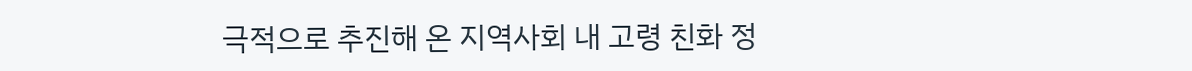극적으로 추진해 온 지역사회 내 고령 친화 정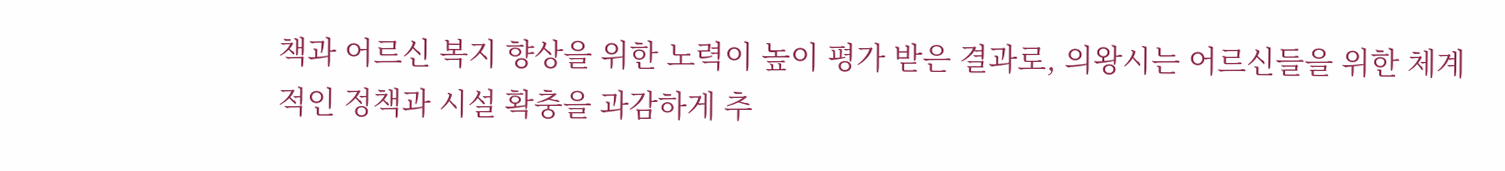책과 어르신 복지 향상을 위한 노력이 높이 평가 받은 결과로, 의왕시는 어르신들을 위한 체계적인 정책과 시설 확충을 과감하게 추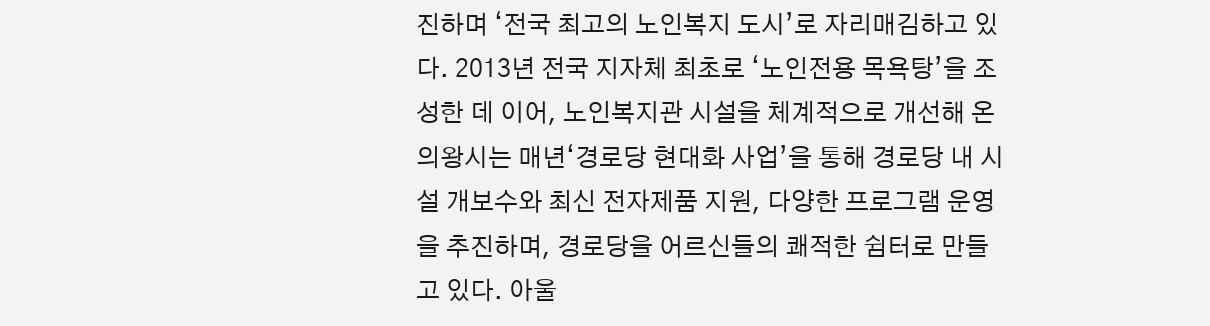진하며 ‘전국 최고의 노인복지 도시’로 자리매김하고 있다. 2013년 전국 지자체 최초로 ‘노인전용 목욕탕’을 조성한 데 이어, 노인복지관 시설을 체계적으로 개선해 온 의왕시는 매년‘경로당 현대화 사업’을 통해 경로당 내 시설 개보수와 최신 전자제품 지원, 다양한 프로그램 운영을 추진하며, 경로당을 어르신들의 쾌적한 쉼터로 만들고 있다. 아울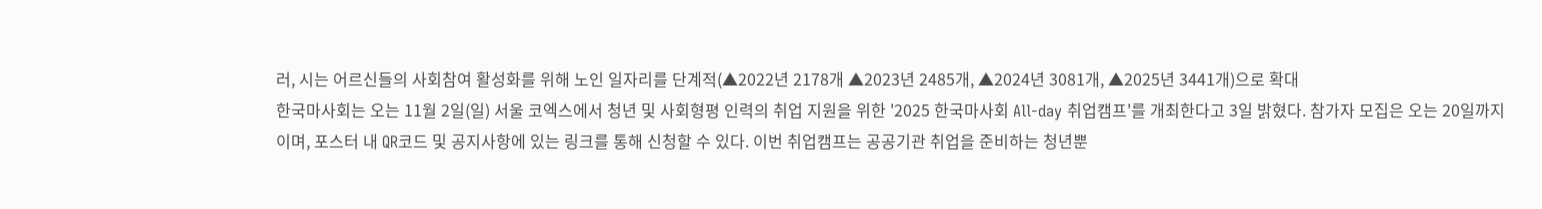러, 시는 어르신들의 사회참여 활성화를 위해 노인 일자리를 단계적(▲2022년 2178개 ▲2023년 2485개, ▲2024년 3081개, ▲2025년 3441개)으로 확대
한국마사회는 오는 11월 2일(일) 서울 코엑스에서 청년 및 사회형평 인력의 취업 지원을 위한 '2025 한국마사회 All-day 취업캠프'를 개최한다고 3일 밝혔다. 참가자 모집은 오는 20일까지이며, 포스터 내 QR코드 및 공지사항에 있는 링크를 통해 신청할 수 있다. 이번 취업캠프는 공공기관 취업을 준비하는 청년뿐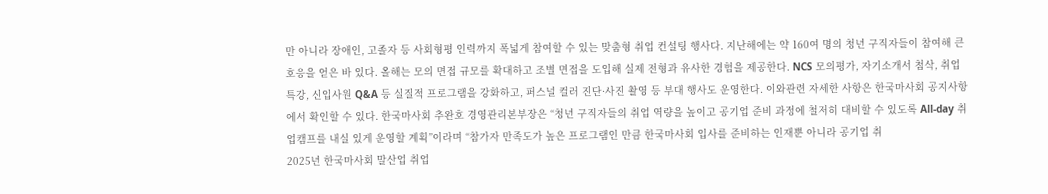만 아니라 장애인, 고졸자 등 사회형평 인력까지 폭넓게 참여할 수 있는 맞춤형 취업 컨설팅 행사다. 지난해에는 약 160여 명의 청년 구직자들이 참여해 큰 호응을 얻은 바 있다. 올해는 모의 면접 규모를 확대하고 조별 면접을 도입해 실제 전형과 유사한 경험을 제공한다. NCS 모의평가, 자기소개서 첨삭, 취업특강, 신입사원 Q&A 등 실질적 프로그램을 강화하고, 퍼스널 컬러 진단·사진 촬영 등 부대 행사도 운영한다. 이와관련 자세한 사항은 한국마사회 공지사항에서 확인할 수 있다. 한국마사회 추완호 경영관리본부장은 “청년 구직자들의 취업 역량을 높이고 공기업 준비 과정에 철저히 대비할 수 있도록 All-day 취업캠프를 내실 있게 운영할 계획”이라며 “참가자 만족도가 높은 프로그램인 만큼 한국마사회 입사를 준비하는 인재뿐 아니라 공기업 취
2025년 한국마사회 말산업 취업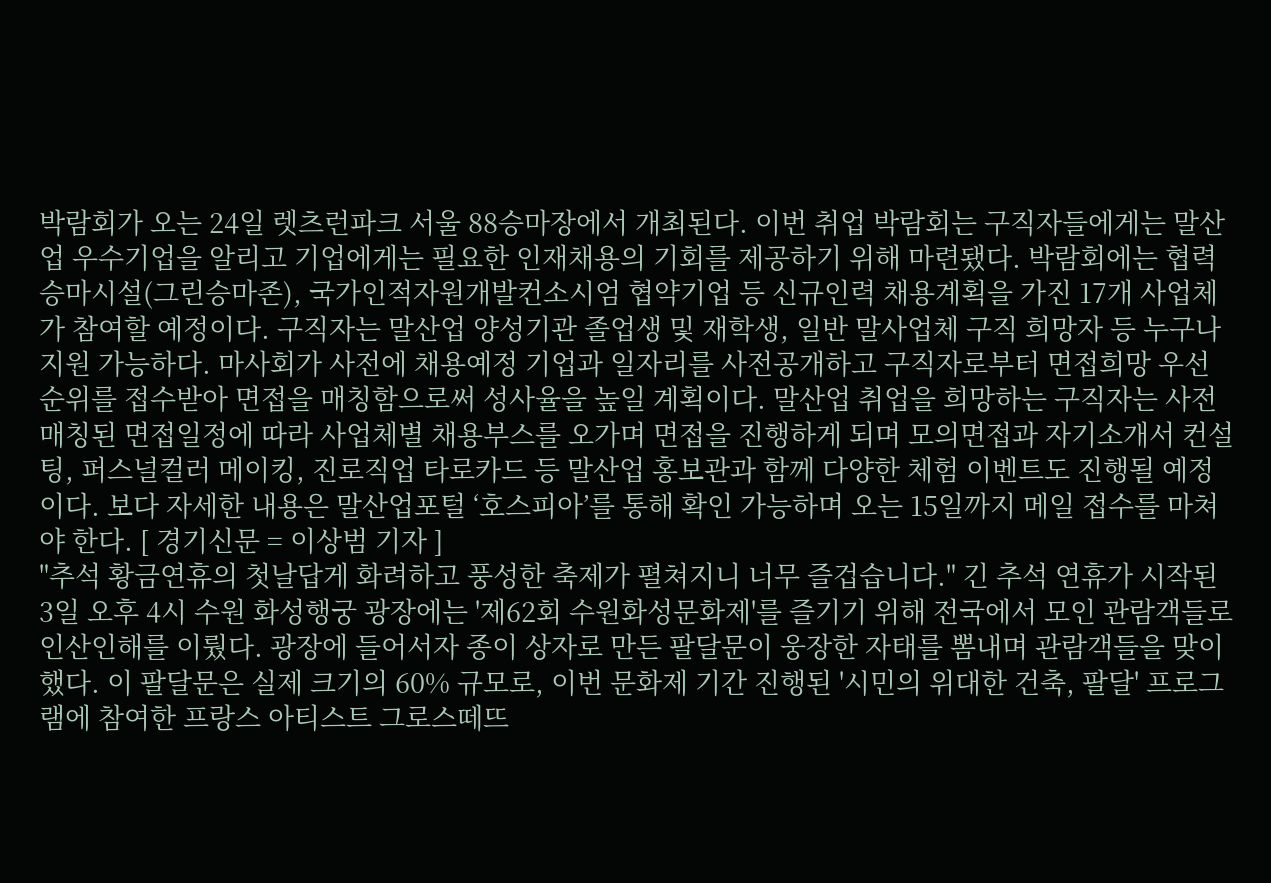박람회가 오는 24일 렛츠런파크 서울 88승마장에서 개최된다. 이번 취업 박람회는 구직자들에게는 말산업 우수기업을 알리고 기업에게는 필요한 인재채용의 기회를 제공하기 위해 마련됐다. 박람회에는 협력승마시설(그린승마존), 국가인적자원개발컨소시엄 협약기업 등 신규인력 채용계획을 가진 17개 사업체가 참여할 예정이다. 구직자는 말산업 양성기관 졸업생 및 재학생, 일반 말사업체 구직 희망자 등 누구나 지원 가능하다. 마사회가 사전에 채용예정 기업과 일자리를 사전공개하고 구직자로부터 면접희망 우선순위를 접수받아 면접을 매칭함으로써 성사율을 높일 계획이다. 말산업 취업을 희망하는 구직자는 사전 매칭된 면접일정에 따라 사업체별 채용부스를 오가며 면접을 진행하게 되며 모의면접과 자기소개서 컨설팅, 퍼스널컬러 메이킹, 진로직업 타로카드 등 말산업 홍보관과 함께 다양한 체험 이벤트도 진행될 예정이다. 보다 자세한 내용은 말산업포털 ‘호스피아’를 통해 확인 가능하며 오는 15일까지 메일 접수를 마쳐야 한다. [ 경기신문 = 이상범 기자 ]
"추석 황금연휴의 첫날답게 화려하고 풍성한 축제가 펼쳐지니 너무 즐겁습니다." 긴 추석 연휴가 시작된 3일 오후 4시 수원 화성행궁 광장에는 '제62회 수원화성문화제'를 즐기기 위해 전국에서 모인 관람객들로 인산인해를 이뤘다. 광장에 들어서자 종이 상자로 만든 팔달문이 웅장한 자태를 뽐내며 관람객들을 맞이했다. 이 팔달문은 실제 크기의 60% 규모로, 이번 문화제 기간 진행된 '시민의 위대한 건축, 팔달' 프로그램에 참여한 프랑스 아티스트 그로스떼뜨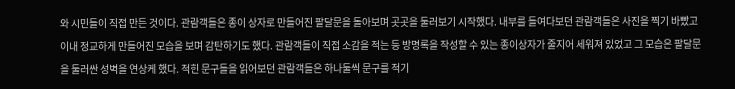와 시민들이 직접 만든 것이다. 관람객들은 종이 상자로 만들어진 팔달문을 돌아보며 곳곳을 둘러보기 시작했다. 내부를 들여다보던 관람객들은 사진을 찍기 바빴고 이내 정교하게 만들어진 모습을 보며 감탄하기도 했다. 관람객들이 직접 소감을 적는 등 방명록을 작성할 수 있는 종이상자가 줄지어 세워져 있었고 그 모습은 팔달문을 둘러싼 성벽을 연상케 했다. 적힌 문구들을 읽어보던 관람객들은 하나둘씩 문구를 적기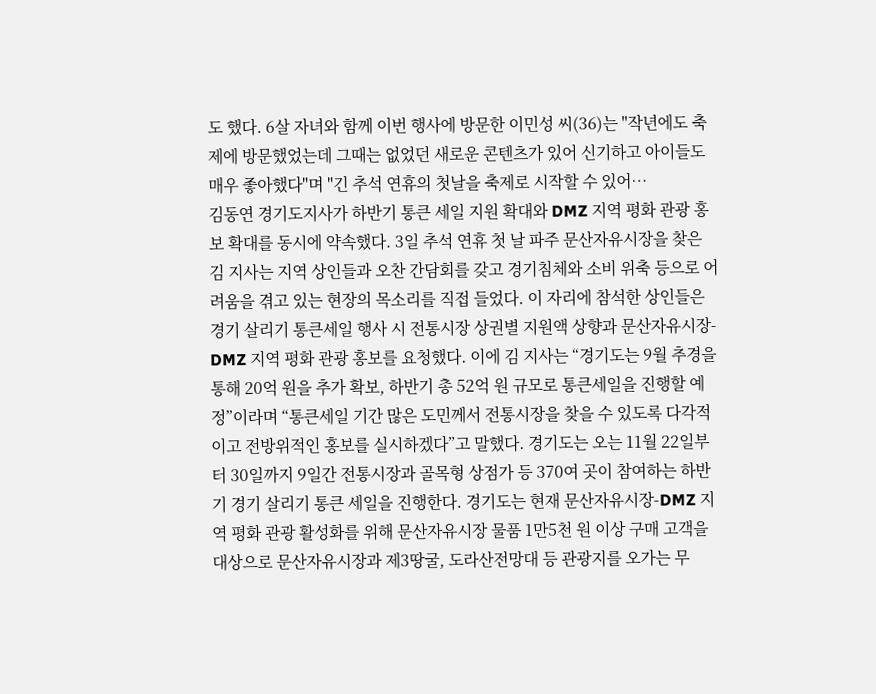도 했다. 6살 자녀와 함께 이번 행사에 방문한 이민성 씨(36)는 "작년에도 축제에 방문했었는데 그때는 없었던 새로운 콘텐츠가 있어 신기하고 아이들도 매우 좋아했다"며 "긴 추석 연휴의 첫날을 축제로 시작할 수 있어…
김동연 경기도지사가 하반기 통큰 세일 지원 확대와 DMZ 지역 평화 관광 홍보 확대를 동시에 약속했다. 3일 추석 연휴 첫 날 파주 문산자유시장을 찾은 김 지사는 지역 상인들과 오찬 간담회를 갖고 경기침체와 소비 위축 등으로 어려움을 겪고 있는 현장의 목소리를 직접 들었다. 이 자리에 참석한 상인들은 경기 살리기 통큰세일 행사 시 전통시장 상권별 지원액 상향과 문산자유시장-DMZ 지역 평화 관광 홍보를 요청했다. 이에 김 지사는 “경기도는 9월 추경을 통해 20억 원을 추가 확보, 하반기 총 52억 원 규모로 통큰세일을 진행할 예정”이라며 “통큰세일 기간 많은 도민께서 전통시장을 찾을 수 있도록 다각적이고 전방위적인 홍보를 실시하겠다”고 말했다. 경기도는 오는 11월 22일부터 30일까지 9일간 전통시장과 골목형 상점가 등 370여 곳이 참여하는 하반기 경기 살리기 통큰 세일을 진행한다. 경기도는 현재 문산자유시장-DMZ 지역 평화 관광 활성화를 위해 문산자유시장 물품 1만5천 원 이상 구매 고객을 대상으로 문산자유시장과 제3땅굴, 도라산전망대 등 관광지를 오가는 무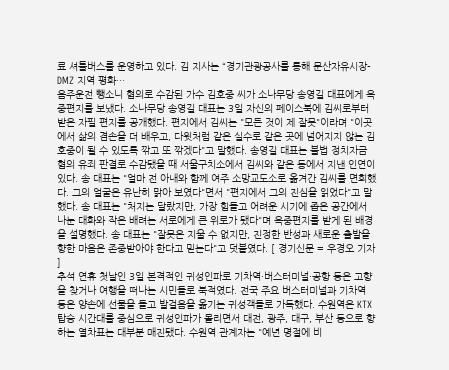료 셔틀버스를 운영하고 있다. 김 지사는 “경기관광공사를 통해 문산자유시장-DMZ 지역 평화…
음주운전 뺑소니 혐의로 수감된 가수 김호중 씨가 소나무당 송영길 대표에게 옥중편지를 보냈다. 소나무당 송영길 대표는 3일 자신의 페이스북에 김씨로부터 받은 자필 편지를 공개했다. 편지에서 김씨는 "모든 것이 제 잘못"이라며 "이곳에서 삶의 겸손을 더 배우고, 다윗처럼 같은 실수로 같은 곳에 넘어지지 않는 김호중이 될 수 있도록 깎고 또 깎겠다"고 말했다. 송영길 대표는 불법 정치자금 혐의 유죄 판결로 수감됐을 때 서울구치소에서 김씨와 같은 동에서 지낸 인연이 있다. 송 대표는 "얼마 전 아내와 함께 여주 소망교도소로 옮겨간 김씨를 면회했다. 그의 얼굴은 유난히 맑아 보였다"면서 "편지에서 그의 진심을 읽었다"고 말했다. 송 대표는 "처지는 달랐지만, 가장 힘들고 어려운 시기에 좁은 공간에서 나눈 대화와 작은 배려는 서로에게 큰 위로가 됐다"며 옥중편지를 받게 된 배경을 설명했다. 송 대표는 "잘못은 지울 수 없지만, 진정한 반성과 새로운 출발을 향한 마음은 존중받아야 한다고 믿는다"고 덧붙였다. [ 경기신문 = 우경오 기자 ]
추석 연휴 첫날인 3일 본격적인 귀성인파로 기차역·버스터미널·공항 등은 고향을 찾거나 여행을 떠나는 시민들로 북적였다. 전국 주요 버스터미널과 기차역 등은 양손에 선물을 들고 발걸음을 옮기는 귀성객들로 가득했다. 수원역은 KTX 탑승 시간대를 중심으로 귀성인파가 몰리면서 대전, 광주, 대구, 부산 등으로 향하는 열차표는 대부분 매진됐다. 수원역 관계자는 "예년 명절에 비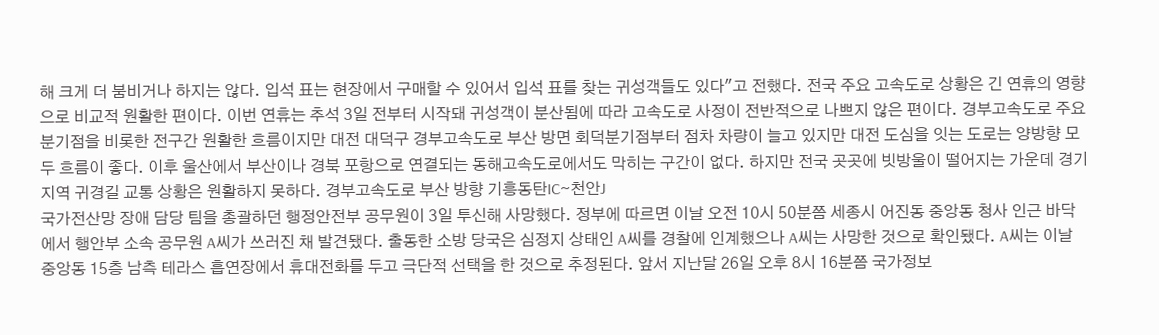해 크게 더 붐비거나 하지는 않다. 입석 표는 현장에서 구매할 수 있어서 입석 표를 찾는 귀성객들도 있다"고 전했다. 전국 주요 고속도로 상황은 긴 연휴의 영향으로 비교적 원활한 편이다. 이번 연휴는 추석 3일 전부터 시작돼 귀성객이 분산됨에 따라 고속도로 사정이 전반적으로 나쁘지 않은 편이다. 경부고속도로 주요 분기점을 비롯한 전구간 원활한 흐름이지만 대전 대덕구 경부고속도로 부산 방면 회덕분기점부터 점차 차량이 늘고 있지만 대전 도심을 잇는 도로는 양방향 모두 흐름이 좋다. 이후 울산에서 부산이나 경북 포항으로 연결되는 동해고속도로에서도 막히는 구간이 없다. 하지만 전국 곳곳에 빗방울이 떨어지는 가운데 경기지역 귀경길 교통 상황은 원활하지 못하다. 경부고속도로 부산 방향 기흥동탄IC∼천안J
국가전산망 장애 담당 팀을 총괄하던 행정안전부 공무원이 3일 투신해 사망했다. 정부에 따르면 이날 오전 10시 50분쯤 세종시 어진동 중앙동 청사 인근 바닥에서 행안부 소속 공무원 A씨가 쓰러진 채 발견됐다. 출동한 소방 당국은 심정지 상태인 A씨를 경찰에 인계했으나 A씨는 사망한 것으로 확인됐다. A씨는 이날 중앙동 15층 남측 테라스 흡연장에서 휴대전화를 두고 극단적 선택을 한 것으로 추정된다. 앞서 지난달 26일 오후 8시 16분쯤 국가정보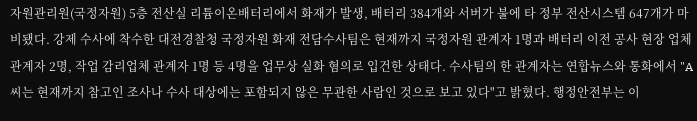자원관리원(국정자원) 5층 전산실 리튬이온배터리에서 화재가 발생, 배터리 384개와 서버가 불에 타 정부 전산시스템 647개가 마비됐다. 강제 수사에 착수한 대전경찰청 국정자원 화재 전담수사팀은 현재까지 국정자원 관계자 1명과 배터리 이전 공사 현장 업체 관계자 2명, 작업 감리업체 관계자 1명 등 4명을 업무상 실화 혐의로 입건한 상태다. 수사팀의 한 관계자는 연합뉴스와 통화에서 "A씨는 현재까지 참고인 조사나 수사 대상에는 포함되지 않은 무관한 사람인 것으로 보고 있다"고 밝혔다. 행정안전부는 이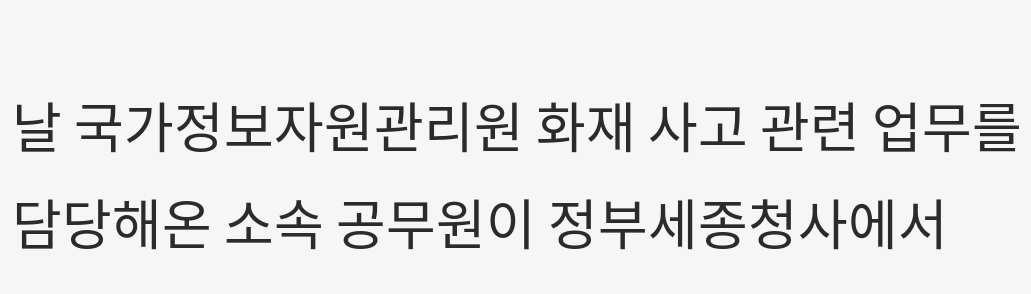날 국가정보자원관리원 화재 사고 관련 업무를 담당해온 소속 공무원이 정부세종청사에서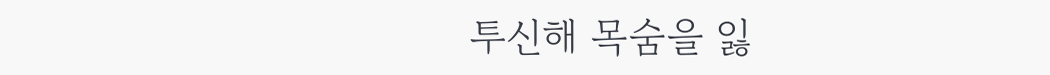투신해 목숨을 잃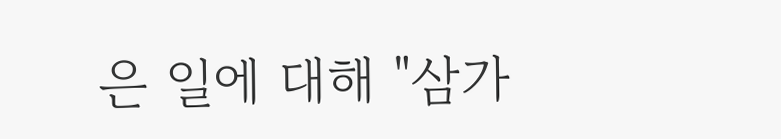은 일에 대해 "삼가